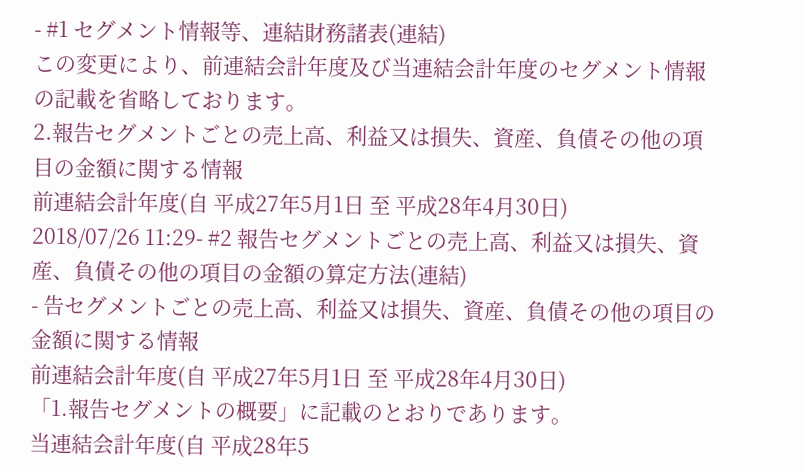- #1 セグメント情報等、連結財務諸表(連結)
この変更により、前連結会計年度及び当連結会計年度のセグメント情報の記載を省略しております。
2.報告セグメントごとの売上高、利益又は損失、資産、負債その他の項目の金額に関する情報
前連結会計年度(自 平成27年5月1日 至 平成28年4月30日)
2018/07/26 11:29- #2 報告セグメントごとの売上高、利益又は損失、資産、負債その他の項目の金額の算定方法(連結)
- 告セグメントごとの売上高、利益又は損失、資産、負債その他の項目の金額に関する情報
前連結会計年度(自 平成27年5月1日 至 平成28年4月30日)
「1.報告セグメントの概要」に記載のとおりであります。
当連結会計年度(自 平成28年5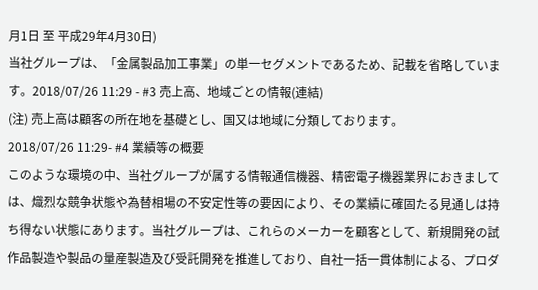月1日 至 平成29年4月30日)
当社グループは、「金属製品加工事業」の単一セグメントであるため、記載を省略しています。2018/07/26 11:29 - #3 売上高、地域ごとの情報(連結)
(注) 売上高は顧客の所在地を基礎とし、国又は地域に分類しております。
2018/07/26 11:29- #4 業績等の概要
このような環境の中、当社グループが属する情報通信機器、精密電子機器業界におきましては、熾烈な競争状態や為替相場の不安定性等の要因により、その業績に確固たる見通しは持ち得ない状態にあります。当社グループは、これらのメーカーを顧客として、新規開発の試作品製造や製品の量産製造及び受託開発を推進しており、自社一括一貫体制による、プロダ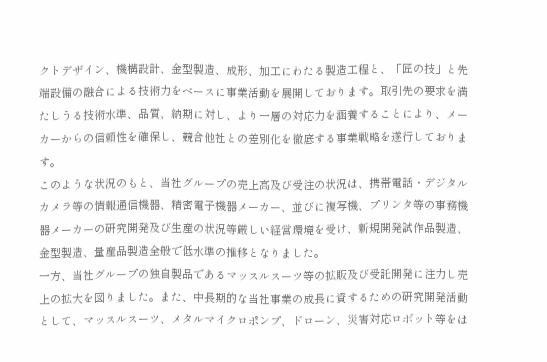クトデザイン、機構設計、金型製造、成形、加工にわたる製造工程と、「匠の技」と先端設備の融合による技術力をベースに事業活動を展開しております。取引先の要求を満たしうる技術水準、品質、納期に対し、より一層の対応力を涵養することにより、メーカーからの信頼性を確保し、競合他社との差別化を徹底する事業戦略を遂行しております。
このような状況のもと、当社グループの売上高及び受注の状況は、携帯電話・デジタルカメラ等の情報通信機器、精密電子機器メーカー、並びに複写機、プリンタ等の事務機器メーカーの研究開発及び生産の状況等厳しい経営環境を受け、新規開発試作品製造、金型製造、量産品製造全般で低水準の推移となりました。
一方、当社グループの独自製品であるマッスルスーツ等の拡販及び受託開発に注力し売上の拡大を図りました。また、中長期的な当社事業の成長に資するための研究開発活動として、マッスルスーツ、メタルマイクロポンプ、ドローン、災害対応ロボット等をは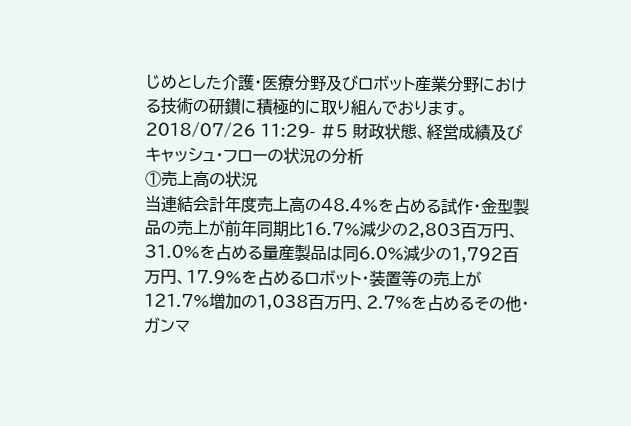じめとした介護・医療分野及びロボット産業分野における技術の研鑚に積極的に取り組んでおります。
2018/07/26 11:29- #5 財政状態、経営成績及びキャッシュ・フローの状況の分析
①売上高の状況
当連結会計年度売上高の48.4%を占める試作・金型製品の売上が前年同期比16.7%減少の2,803百万円、31.0%を占める量産製品は同6.0%減少の1,792百万円、17.9%を占めるロボット・装置等の売上が121.7%増加の1,038百万円、2.7%を占めるその他・ガンマ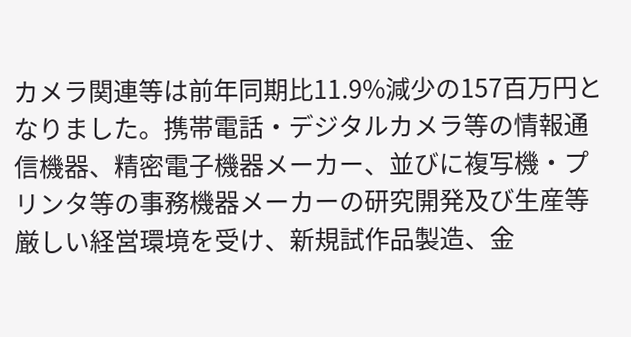カメラ関連等は前年同期比11.9%減少の157百万円となりました。携帯電話・デジタルカメラ等の情報通信機器、精密電子機器メーカー、並びに複写機・プリンタ等の事務機器メーカーの研究開発及び生産等厳しい経営環境を受け、新規試作品製造、金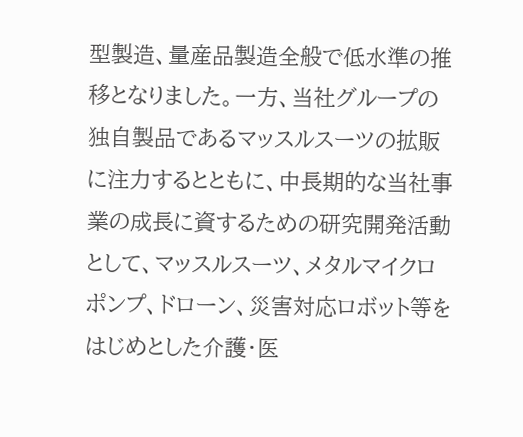型製造、量産品製造全般で低水準の推移となりました。一方、当社グループの独自製品であるマッスルスーツの拡販に注力するとともに、中長期的な当社事業の成長に資するための研究開発活動として、マッスルスーツ、メタルマイクロポンプ、ドローン、災害対応ロボット等をはじめとした介護・医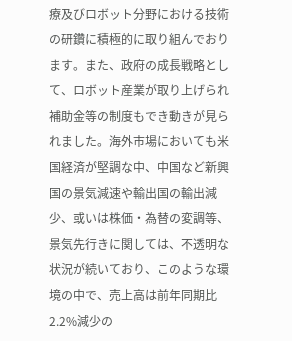療及びロボット分野における技術の研鑽に積極的に取り組んでおります。また、政府の成長戦略として、ロボット産業が取り上げられ補助金等の制度もでき動きが見られました。海外市場においても米国経済が堅調な中、中国など新興国の景気減速や輸出国の輸出減少、或いは株価・為替の変調等、景気先行きに関しては、不透明な状況が続いており、このような環境の中で、売上高は前年同期比2.2%減少の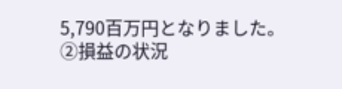5,790百万円となりました。
②損益の状況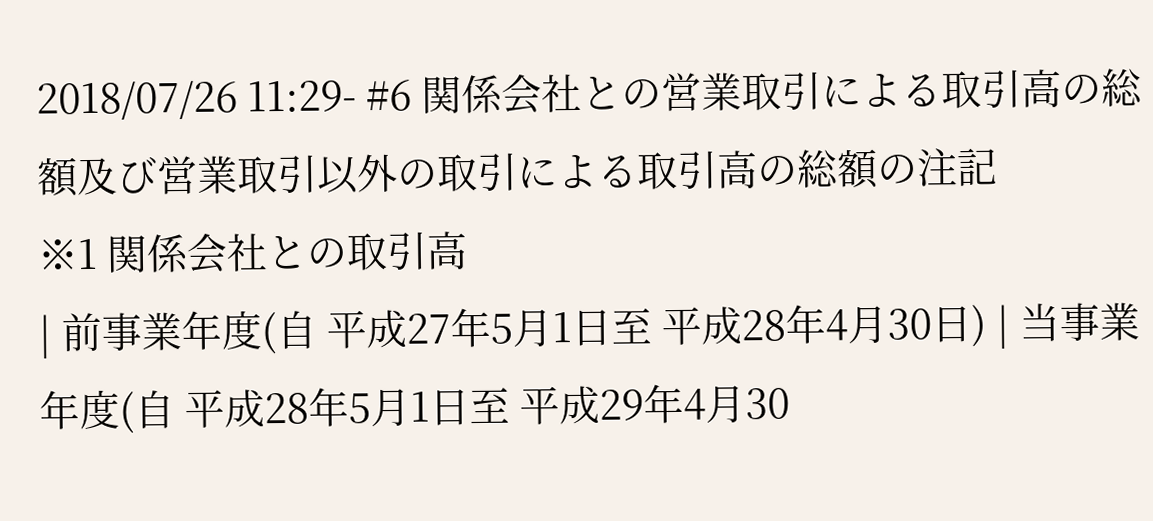2018/07/26 11:29- #6 関係会社との営業取引による取引高の総額及び営業取引以外の取引による取引高の総額の注記
※1 関係会社との取引高
| 前事業年度(自 平成27年5月1日至 平成28年4月30日) | 当事業年度(自 平成28年5月1日至 平成29年4月30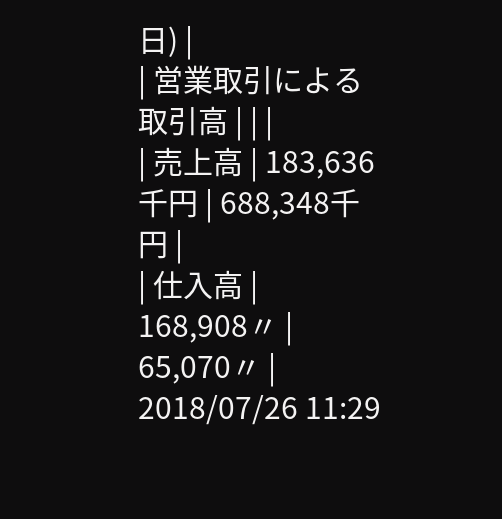日) |
| 営業取引による取引高 | | |
| 売上高 | 183,636千円 | 688,348千円 |
| 仕入高 | 168,908〃 | 65,070〃 |
2018/07/26 11:29